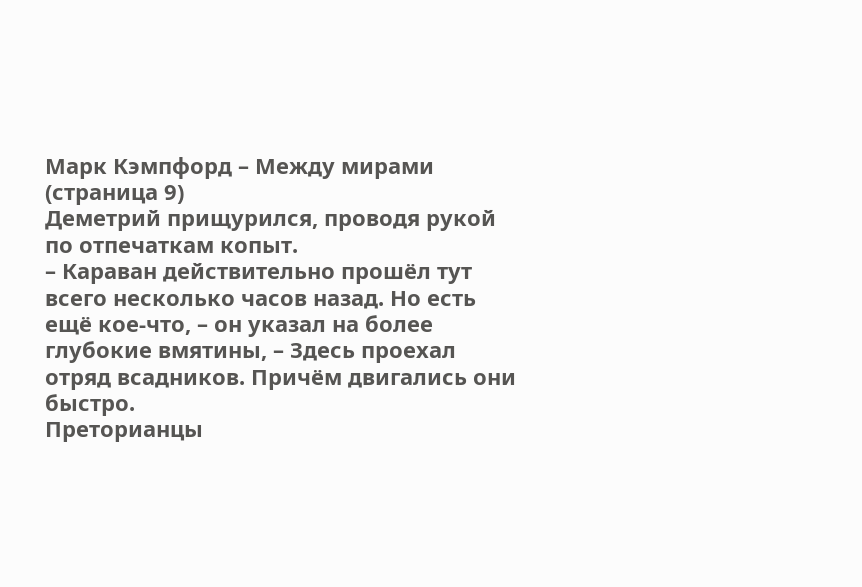Марк Кэмпфорд – Между мирами (страница 9)
Деметрий прищурился, проводя рукой по отпечаткам копыт.
– Караван действительно прошёл тут всего несколько часов назад. Но есть ещё кое-что, – он указал на более глубокие вмятины, – Здесь проехал отряд всадников. Причём двигались они быстро.
Преторианцы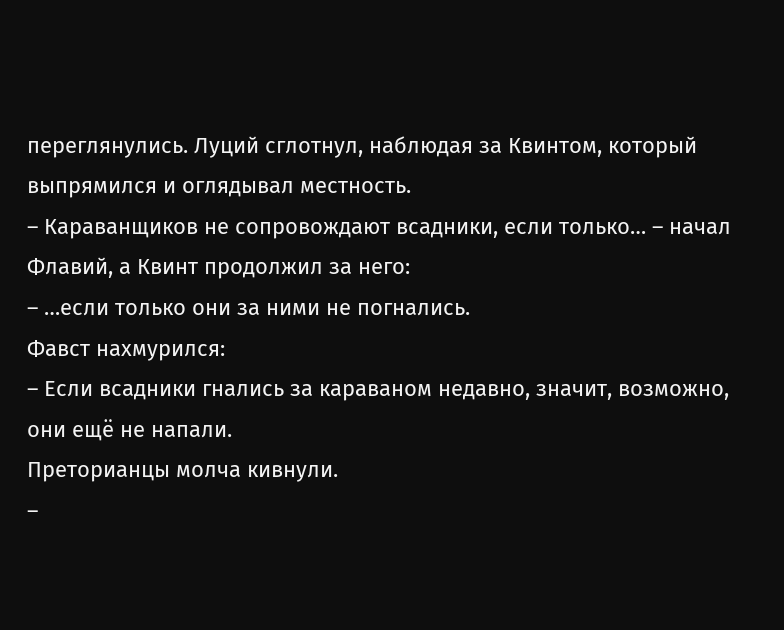переглянулись. Луций сглотнул, наблюдая за Квинтом, который выпрямился и оглядывал местность.
– Караванщиков не сопровождают всадники, если только… – начал Флавий, а Квинт продолжил за него:
– …если только они за ними не погнались.
Фавст нахмурился:
– Если всадники гнались за караваном недавно, значит, возможно, они ещё не напали.
Преторианцы молча кивнули.
–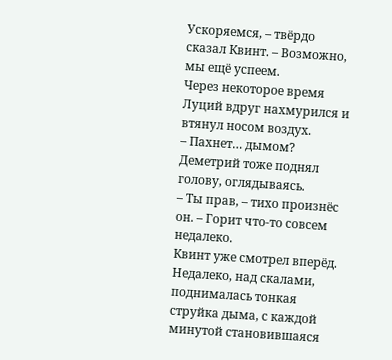Ускоряемся, – твёрдо сказал Квинт. – Возможно, мы ещё успеем.
Через некоторое время Луций вдруг нахмурился и втянул носом воздух.
– Пахнет… дымом?
Деметрий тоже поднял голову, оглядываясь.
– Ты прав, – тихо произнёс он. – Горит что-то совсем недалеко.
Квинт уже смотрел вперёд. Недалеко, над скалами, поднималась тонкая струйка дыма, с каждой минутой становившаяся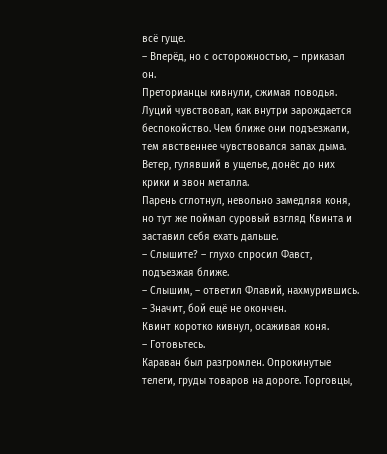всё гуще.
– Вперёд, но с осторожностью, – приказал он.
Преторианцы кивнули, сжимая поводья. Луций чувствовал, как внутри зарождается беспокойство. Чем ближе они подъезжали, тем явственнее чувствовался запах дыма. Ветер, гулявший в ущелье, донёс до них крики и звон металла.
Парень сглотнул, невольно замедляя коня, но тут же поймал суровый взгляд Квинта и заставил себя ехать дальше.
– Слышите? – глухо спросил Фавст, подъезжая ближе.
– Слышим, – ответил Флавий, нахмурившись. – Значит, бой ещё не окончен.
Квинт коротко кивнул, осаживая коня.
– Готовьтесь.
Караван был разгромлен. Опрокинутые телеги, груды товаров на дороге. Торговцы,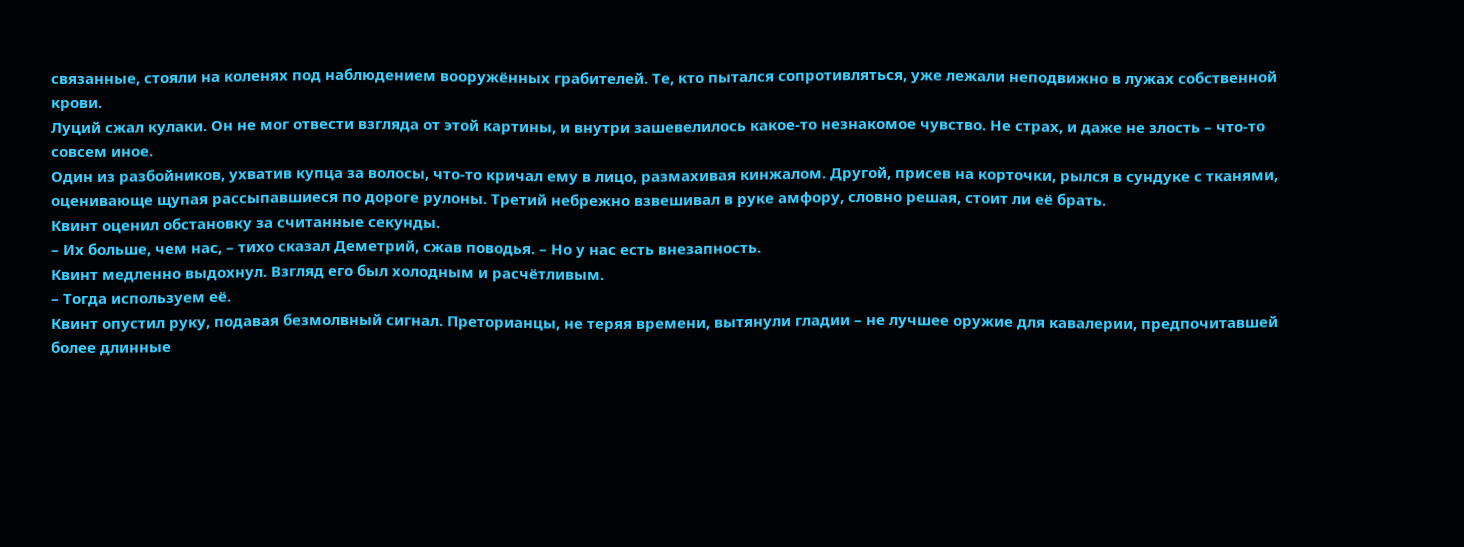связанные, стояли на коленях под наблюдением вооружённых грабителей. Те, кто пытался сопротивляться, уже лежали неподвижно в лужах собственной крови.
Луций сжал кулаки. Он не мог отвести взгляда от этой картины, и внутри зашевелилось какое-то незнакомое чувство. Не страх, и даже не злость – что-то совсем иное.
Один из разбойников, ухватив купца за волосы, что-то кричал ему в лицо, размахивая кинжалом. Другой, присев на корточки, рылся в сундуке с тканями, оценивающе щупая рассыпавшиеся по дороге рулоны. Третий небрежно взвешивал в руке амфору, словно решая, стоит ли её брать.
Квинт оценил обстановку за считанные секунды.
– Их больше, чем нас, – тихо сказал Деметрий, сжав поводья. – Но у нас есть внезапность.
Квинт медленно выдохнул. Взгляд его был холодным и расчётливым.
– Тогда используем её.
Квинт опустил руку, подавая безмолвный сигнал. Преторианцы, не теряя времени, вытянули гладии – не лучшее оружие для кавалерии, предпочитавшей более длинные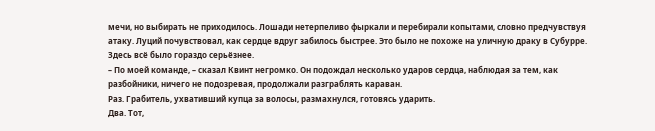мечи, но выбирать не приходилось. Лошади нетерпеливо фыркали и перебирали копытами, словно предчувствуя атаку. Луций почувствовал, как сердце вдруг забилось быстрее. Это было не похоже на уличную драку в Субурре. Здесь всё было гораздо серьёзнее.
– По моей команде, – сказал Квинт негромко. Он подождал несколько ударов сердца, наблюдая за тем, как разбойники, ничего не подозревая, продолжали разграблять караван.
Раз. Грабитель, ухвативший купца за волосы, размахнулся, готовясь ударить.
Два. Тот,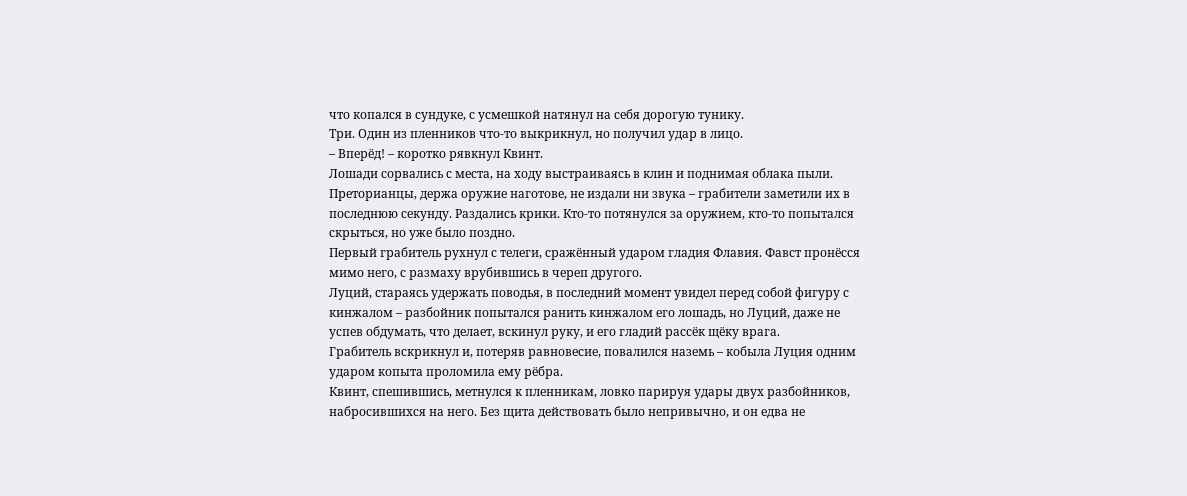что копался в сундуке, с усмешкой натянул на себя дорогую тунику.
Три. Один из пленников что-то выкрикнул, но получил удар в лицо.
– Вперёд! – коротко рявкнул Квинт.
Лошади сорвались с места, на ходу выстраиваясь в клин и поднимая облака пыли. Преторианцы, держа оружие наготове, не издали ни звука – грабители заметили их в последнюю секунду. Раздались крики. Кто-то потянулся за оружием, кто-то попытался скрыться, но уже было поздно.
Первый грабитель рухнул с телеги, сражённый ударом гладия Флавия. Фавст пронёсся мимо него, с размаху врубившись в череп другого.
Луций, стараясь удержать поводья, в последний момент увидел перед собой фигуру с кинжалом – разбойник попытался ранить кинжалом его лошадь, но Луций, даже не успев обдумать, что делает, вскинул руку, и его гладий рассёк щёку врага.
Грабитель вскрикнул и, потеряв равновесие, повалился наземь – кобыла Луция одним ударом копыта проломила ему рёбра.
Квинт, спешившись, метнулся к пленникам, ловко парируя удары двух разбойников, набросившихся на него. Без щита действовать было непривычно, и он едва не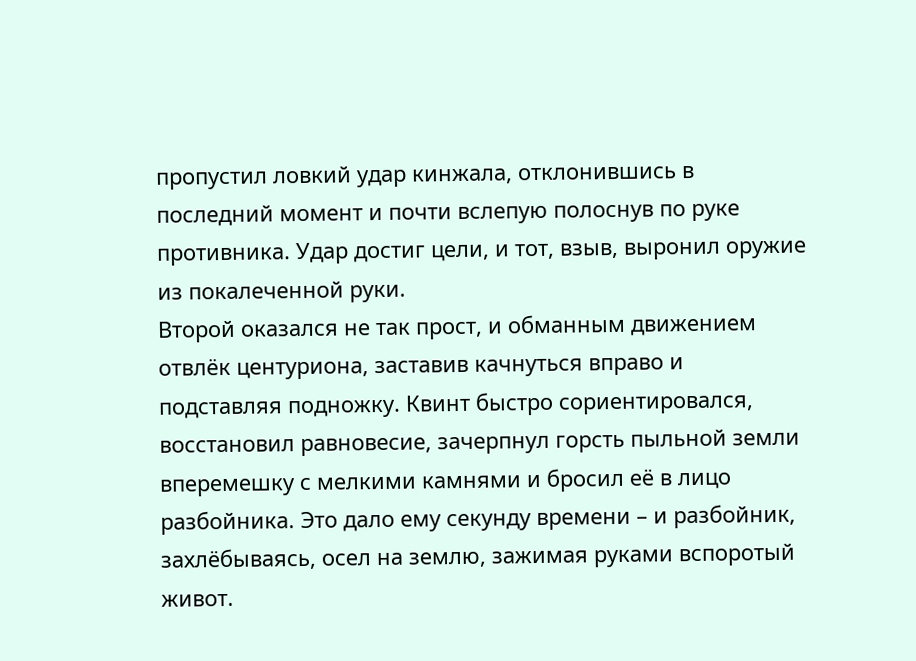пропустил ловкий удар кинжала, отклонившись в последний момент и почти вслепую полоснув по руке противника. Удар достиг цели, и тот, взыв, выронил оружие из покалеченной руки.
Второй оказался не так прост, и обманным движением отвлёк центуриона, заставив качнуться вправо и подставляя подножку. Квинт быстро сориентировался, восстановил равновесие, зачерпнул горсть пыльной земли вперемешку с мелкими камнями и бросил её в лицо разбойника. Это дало ему секунду времени – и разбойник, захлёбываясь, осел на землю, зажимая руками вспоротый живот.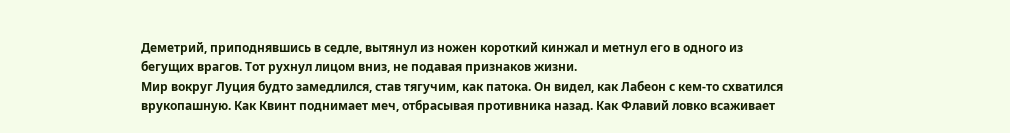Деметрий, приподнявшись в седле, вытянул из ножен короткий кинжал и метнул его в одного из бегущих врагов. Тот рухнул лицом вниз, не подавая признаков жизни.
Мир вокруг Луция будто замедлился, став тягучим, как патока. Он видел, как Лабеон с кем-то схватился врукопашную. Как Квинт поднимает меч, отбрасывая противника назад. Как Флавий ловко всаживает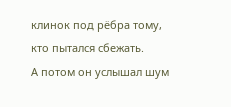клинок под рёбра тому, кто пытался сбежать.
А потом он услышал шум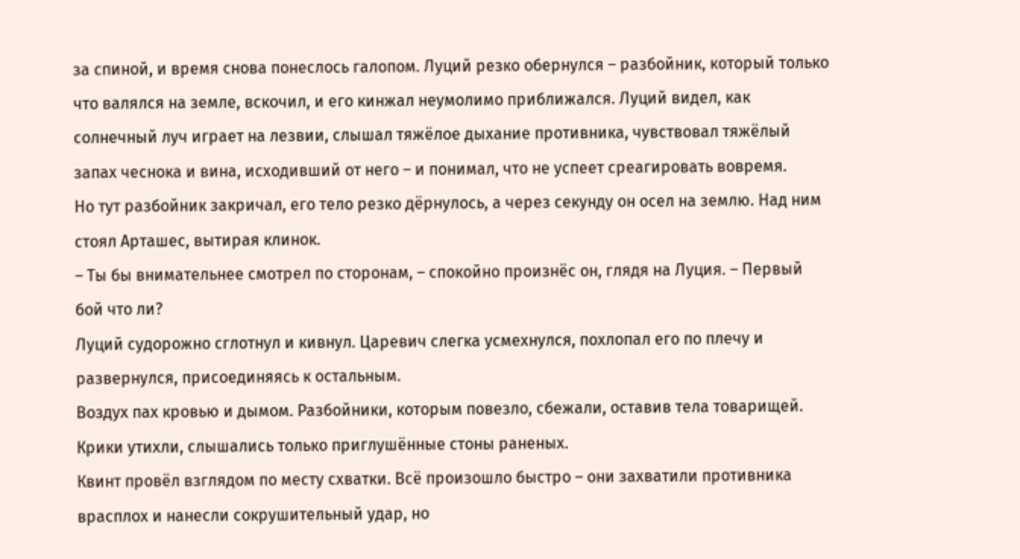за спиной, и время снова понеслось галопом. Луций резко обернулся – разбойник, который только что валялся на земле, вскочил, и его кинжал неумолимо приближался. Луций видел, как солнечный луч играет на лезвии, слышал тяжёлое дыхание противника, чувствовал тяжёлый запах чеснока и вина, исходивший от него – и понимал, что не успеет среагировать вовремя.
Но тут разбойник закричал, его тело резко дёрнулось, а через секунду он осел на землю. Над ним стоял Арташес, вытирая клинок.
– Ты бы внимательнее смотрел по сторонам, – спокойно произнёс он, глядя на Луция. – Первый бой что ли?
Луций судорожно сглотнул и кивнул. Царевич слегка усмехнулся, похлопал его по плечу и развернулся, присоединяясь к остальным.
Воздух пах кровью и дымом. Разбойники, которым повезло, сбежали, оставив тела товарищей. Крики утихли, слышались только приглушённые стоны раненых.
Квинт провёл взглядом по месту схватки. Всё произошло быстро – они захватили противника врасплох и нанесли сокрушительный удар, но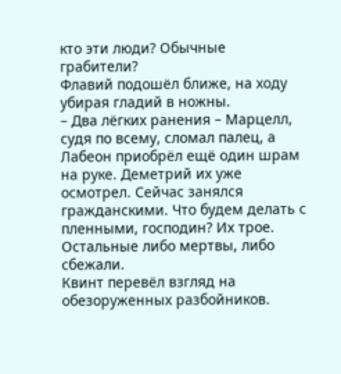кто эти люди? Обычные грабители?
Флавий подошёл ближе, на ходу убирая гладий в ножны.
– Два лёгких ранения – Марцелл, судя по всему, сломал палец, а Лабеон приобрёл ещё один шрам на руке. Деметрий их уже осмотрел. Сейчас занялся гражданскими. Что будем делать с пленными, господин? Их трое. Остальные либо мертвы, либо сбежали.
Квинт перевёл взгляд на обезоруженных разбойников.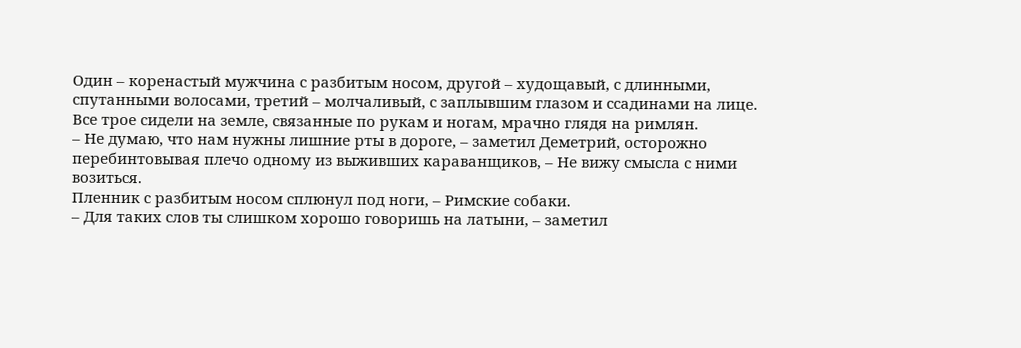Один – коренастый мужчина с разбитым носом, другой – худощавый, с длинными, спутанными волосами, третий – молчаливый, с заплывшим глазом и ссадинами на лице. Все трое сидели на земле, связанные по рукам и ногам, мрачно глядя на римлян.
– Не думаю, что нам нужны лишние рты в дороге, – заметил Деметрий, осторожно перебинтовывая плечо одному из выживших караванщиков, – Не вижу смысла с ними возиться.
Пленник с разбитым носом сплюнул под ноги, – Римские собаки.
– Для таких слов ты слишком хорошо говоришь на латыни, – заметил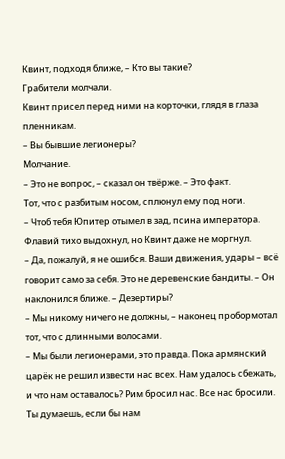Квинт, подходя ближе, – Кто вы такие?
Грабители молчали.
Квинт присел перед ними на корточки, глядя в глаза пленникам.
– Вы бывшие легионеры?
Молчание.
– Это не вопрос, – сказал он твёрже. – Это факт.
Тот, что с разбитым носом, сплюнул ему под ноги.
– Чтоб тебя Юпитер отымел в зад, псина императора.
Флавий тихо выдохнул, но Квинт даже не моргнул.
– Да, пожалуй, я не ошибся. Ваши движения, удары – всё говорит само за себя. Это не деревенские бандиты. – Он наклонился ближе. – Дезертиры?
– Мы никому ничего не должны, – наконец пробормотал тот, что с длинными волосами.
– Мы были легионерами, это правда. Пока армянский царёк не решил извести нас всех. Нам удалось сбежать, и что нам оставалось? Рим бросил нас. Все нас бросили. Ты думаешь, если бы нам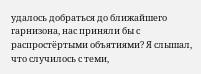удалось добраться до ближайшего гарнизона, нас приняли бы с распростёртыми объятиями? Я слышал, что случилось с теми,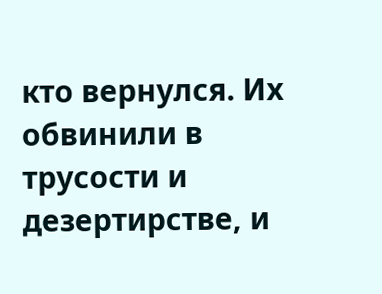кто вернулся. Их обвинили в трусости и дезертирстве, и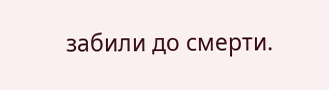забили до смерти.